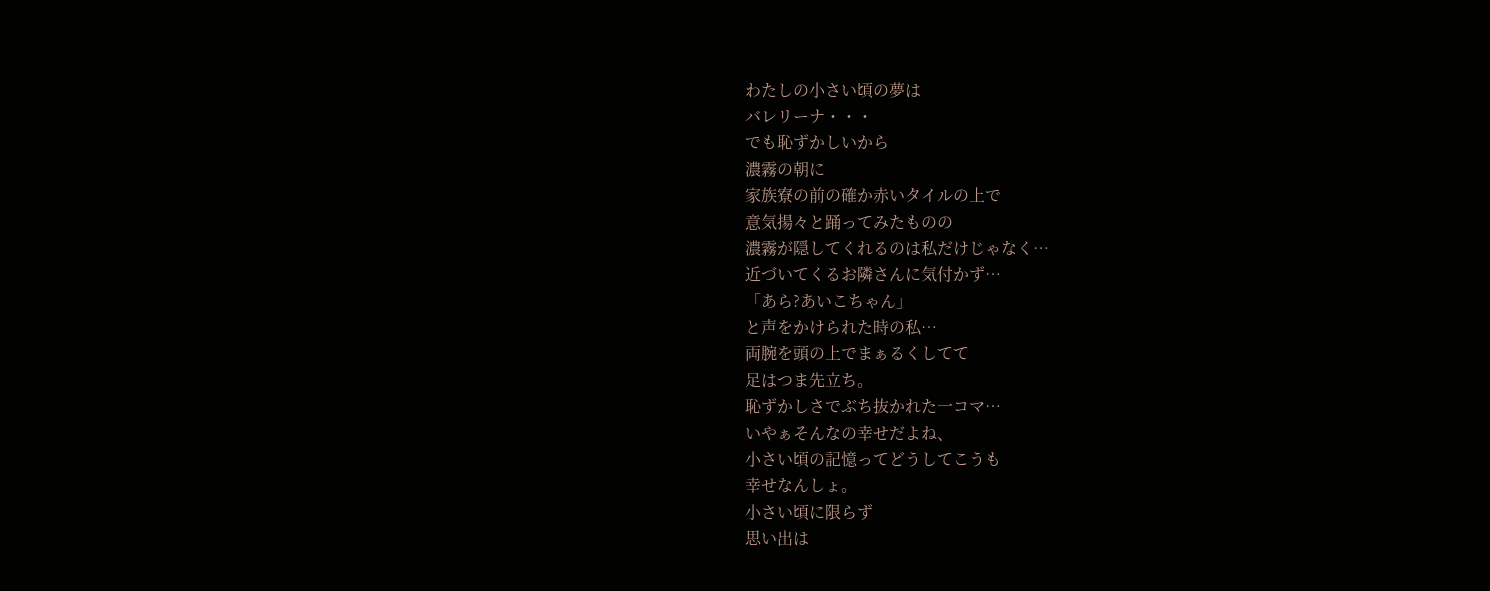わたしの小さい頃の夢は
バレリーナ・・・
でも恥ずかしいから
濃霧の朝に
家族寮の前の確か赤いタイルの上で
意気揚々と踊ってみたものの
濃霧が隠してくれるのは私だけじゃなく…
近づいてくるお隣さんに気付かず…
「あら?あいこちゃん」
と声をかけられた時の私…
両腕を頭の上でまぁるくしてて
足はつま先立ち。
恥ずかしさでぶち抜かれた一コマ…
いやぁそんなの幸せだよね、
小さい頃の記憶ってどうしてこうも
幸せなんしょ。
小さい頃に限らず
思い出は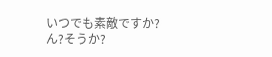いつでも素敵ですか?ん?そうか?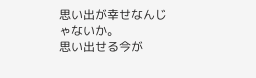思い出が幸せなんじゃないか。
思い出せる今が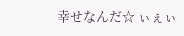幸せなんだ☆ ぃぇぃ